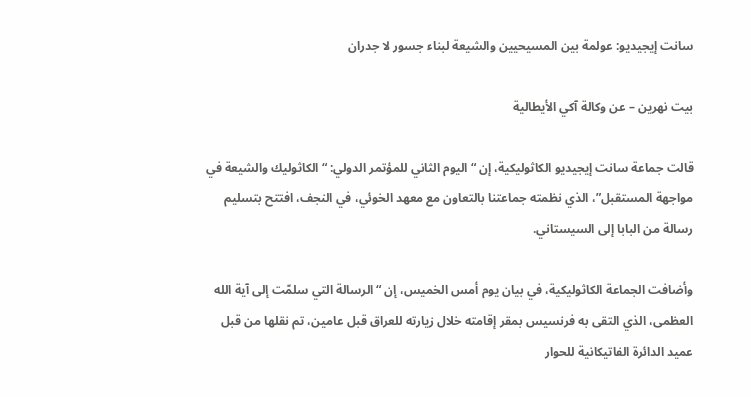سانت إيجيديو: عولمة بين المسيحيين والشيعة لبناء جسور لا جدران

بيت نهرين – عن وكالة آكي الأيطالية

قالت جماعة سانت إيجيديو الكاثوليكية، إن “اليوم الثاني للمؤتمر الدولي: “الكاثوليك والشيعة في مواجهة المستقبل”، الذي نظمته جماعتنا بالتعاون مع معهد الخوئي، في النجف، افتتح بتسليم رسالة من البابا إلى السيستاني.

وأضافت الجماعة الكاثوليكية، في بيان يوم أمس الخميس، إن “الرسالة التي سلمّت إلى آية الله العظمى، الذي التقى به فرنسيس بمقر إقامته خلال زيارته للعراق قبل عامين، تم نقلها من قبل عميد الدائرة الفاتيكانية للحوار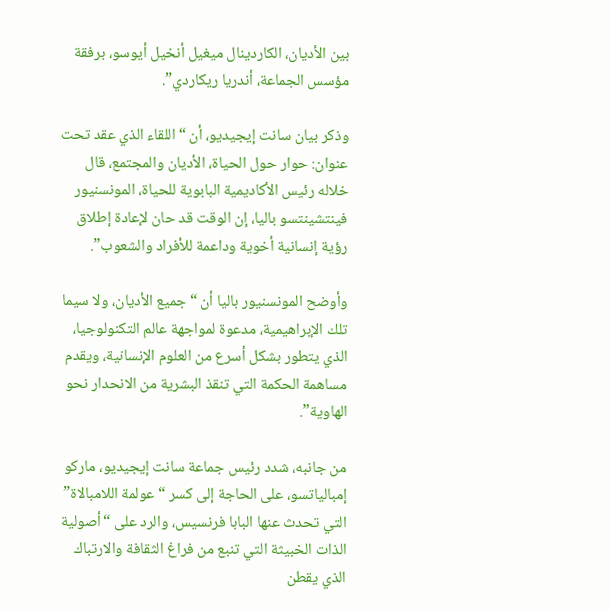بين الأديان، الكاردينال ميغيل أنخيل أيوسو، برفقة مؤسس الجماعة، أندريا ريكاردي”.

وذكر بيان سانت إيجيديو، أن “اللقاء الذي عقد تحت عنوان: حوار حول الحياة، الأديان والمجتمع، قال خلاله رئيس الأكاديمية البابوية للحياة، المونسنيور فينتشينتسو باليا، إن الوقت قد حان لإعادة إطلاق رؤية إنسانية أخوية وداعمة للأفراد والشعوب”.

وأوضح المونسنيور باليا أن “جميع الأديان، ولا سيما تلك الإبراهيمية، مدعوة لمواجهة عالم التكنولوجيا، الذي يتطور بشكل أسرع من العلوم الإنسانية، ويقدم مساهمة الحكمة التي تنقذ البشرية من الانحدار نحو الهاوية”.

من جانبه، شدد رئيس جماعة سانت إيجيديو، ماركو إمبالياتسو، على الحاجة إلى كسر “عولمة اللامبالاة” التي تحدث عنها البابا فرنسيس، والرد على “أصولية الذات الخبيثة التي تنبع من فراغ الثقافة والارتباك الذي يقطن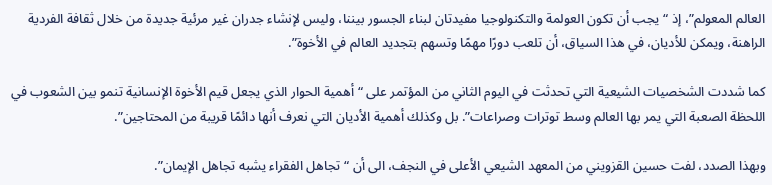العالم المعولم”، إذ “يجب أن تكون العولمة والتكنولوجيا مفيدتان لبناء الجسور بيننا، وليس لإنشاء جدران غير مرئية جديدة من خلال ثقافة الفردية الراهنة، ويمكن للأديان، في هذا السياق، أن تلعب دورًا مهمًا وتسهم بتجديد العالم في الأخوة”.

كما شددت الشخصيات الشيعية التي تحدثت في اليوم الثاني من المؤتمر على “أهمية الحوار الذي يجعل قيم الأخوة الإنسانية تنمو بين الشعوب في اللحظة الصعبة التي يمر بها العالم وسط توترات وصراعات”. بل وكذلك أهمية الأديان التي نعرف أنها دائمًا قريبة من المحتاجين”.

وبهذا الصدد، لفت حسين القزويني من المعهد الشيعي الأعلى في النجف، الى أن “تجاهل الفقراء يشبه تجاهل الإيمان”.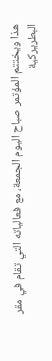هذا ويختتم المؤتمر صباح اليوم الجمعة، مع فعالياته التي تقام في مقر البطريركية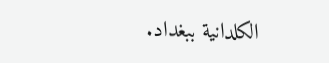الكلدانية ببغداد.